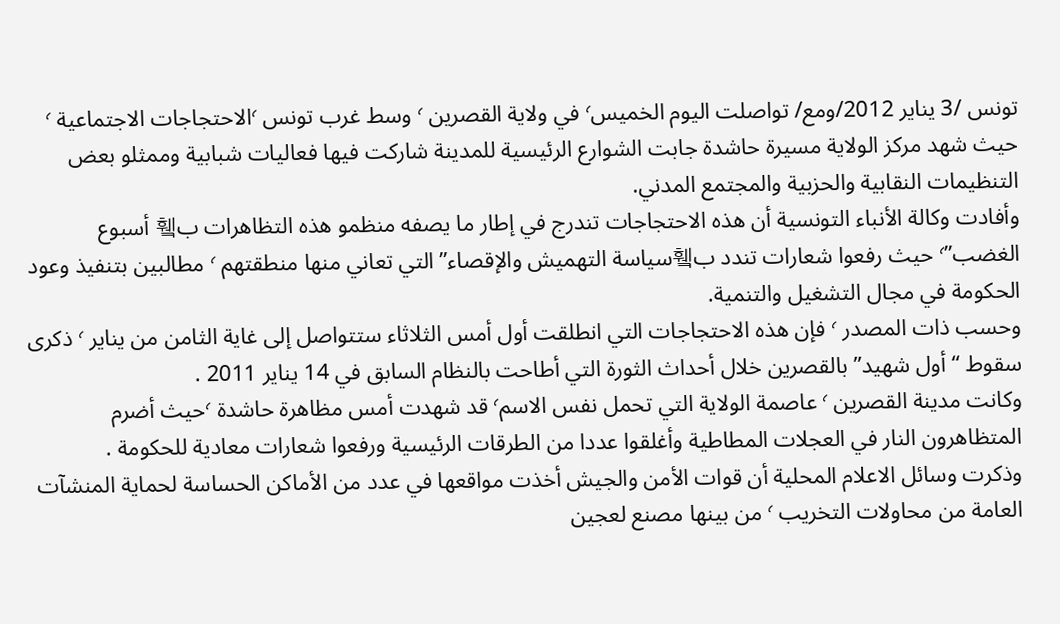تونس /3 يناير 2012/ومع/ تواصلت اليوم الخميس٬ في ولاية القصرين ٬ وسط غرب تونس ٬الاحتجاجات الاجتماعية ٬ حيث شهد مركز الولاية مسيرة حاشدة جابت الشوارع الرئيسية للمدينة شاركت فيها فعاليات شبابية وممثلو بعض التنظيمات النقابية والحزبية والمجتمع المدني.
وأفادت وكالة الأنباء التونسية أن هذه الاحتجاجات تندرج في إطار ما يصفه منظمو هذه التظاهرات ب휔 أسبوع الغضب”٬ حيث رفعوا شعارات تندد ب휔سياسة التهميش والإقصاء” التي تعاني منها منطقتهم ٬ مطالبين بتنفيذ وعود الحكومة في مجال التشغيل والتنمية.
وحسب ذات المصدر ٬ فإن هذه الاحتجاجات التي انطلقت أول أمس الثلاثاء ستتواصل إلى غاية الثامن من يناير ٬ ذكرى سقوط “أول شهيد” بالقصرين خلال أحداث الثورة التي أطاحت بالنظام السابق في 14 يناير 2011 .
وكانت مدينة القصرين ٬ عاصمة الولاية التي تحمل نفس الاسم٬ قد شهدت أمس مظاهرة حاشدة ٬حيث أضرم المتظاهرون النار في العجلات المطاطية وأغلقوا عددا من الطرقات الرئيسية ورفعوا شعارات معادية للحكومة .
وذكرت وسائل الاعلام المحلية أن قوات الأمن والجيش أخذت مواقعها في عدد من الأماكن الحساسة لحماية المنشآت العامة من محاولات التخريب ٬ من بينها مصنع لعجين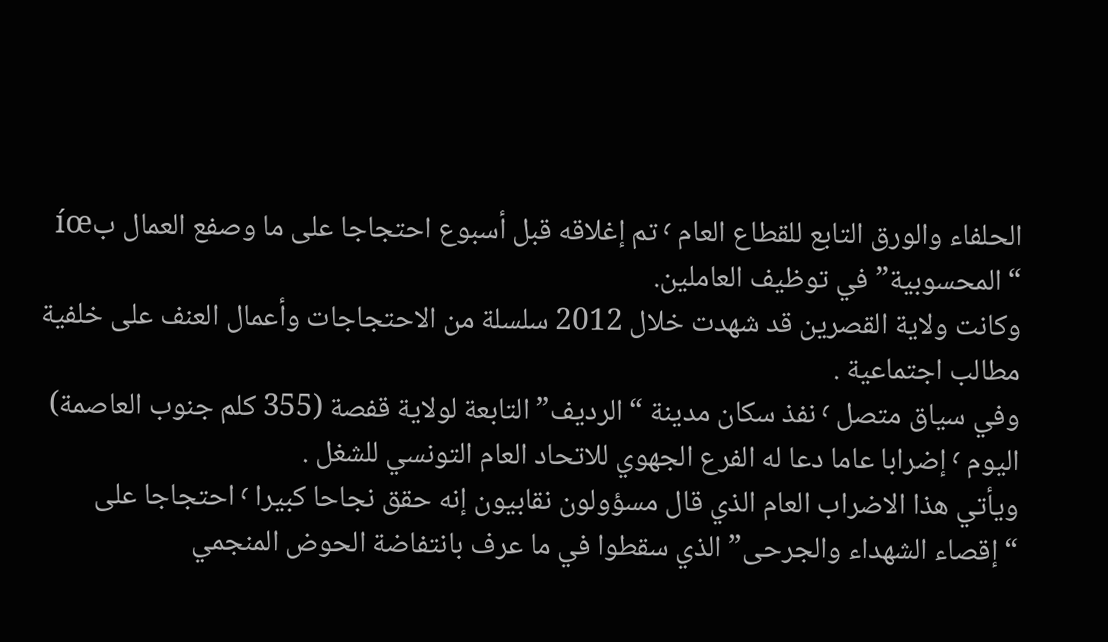الحلفاء والورق التابع للقطاع العام ٬ تم إغلاقه قبل أسبوع احتجاجا على ما وصفع العمال بíœ “المحسوبية” في توظيف العاملين.
وكانت ولاية القصرين قد شهدت خلال 2012 سلسلة من الاحتجاجات وأعمال العنف على خلفية مطالب اجتماعية .
وفي سياق متصل ٬ نفذ سكان مدينة “الرديف” التابعة لولاية قفصة (355 كلم جنوب العاصمة) اليوم ٬ إضرابا عاما دعا له الفرع الجهوي للاتحاد العام التونسي للشغل .
ويأتي هذا الاضراب العام الذي قال مسؤولون نقابيون إنه حقق نجاحا كبيرا ٬ احتجاجا على “إقصاء الشهداء والجرحى” الذي سقطوا في ما عرف بانتفاضة الحوض المنجمي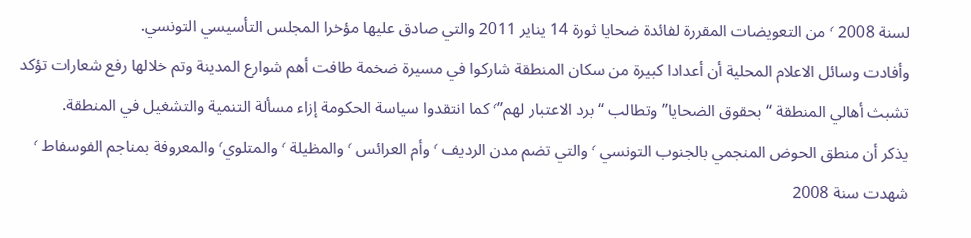لسنة 2008 ٬ من التعويضات المقررة لفائدة ضحايا ثورة 14 يناير 2011 والتي صادق عليها مؤخرا المجلس التأسيسي التونسي.
وأفادت وسائل الاعلام المحلية أن أعدادا كبيرة من سكان المنطقة شاركوا في مسيرة ضخمة طافت أهم شوارع المدينة وتم خلالها رفع شعارات تؤكد تشبث أهالي المنطقة “بحقوق الضحايا” وتطالب “برد الاعتبار لهم”٬ كما انتقدوا سياسة الحكومة إزاء مسألة التنمية والتشغيل في المنطقة.
يذكر أن منطق الحوض المنجمي بالجنوب التونسي ٬ والتي تضم مدن الرديف ٬ وأم العرائس ٬ والمظيلة ٬ والمتلوي٬ والمعروفة بمناجم الفوسفاط ٬ شهدت سنة 2008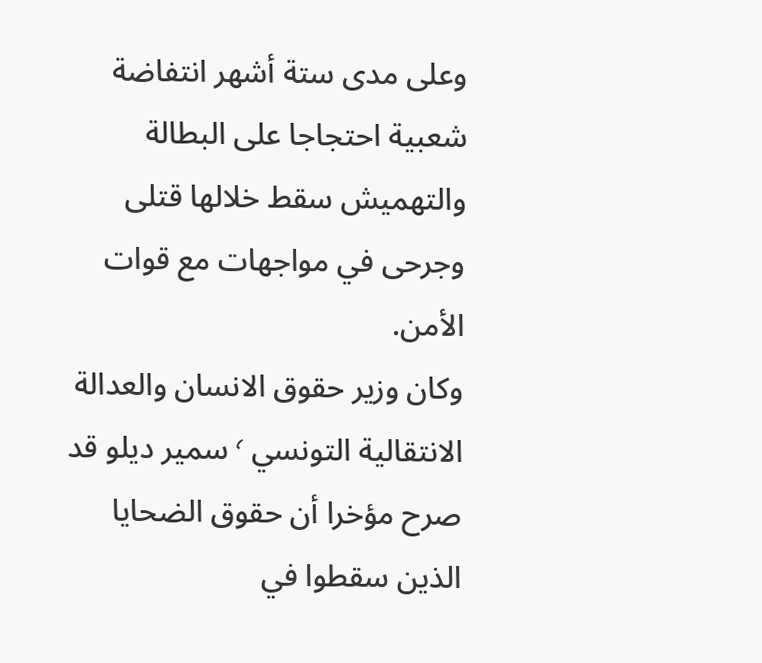وعلى مدى ستة أشهر انتفاضة شعبية احتجاجا على البطالة والتهميش سقط خلالها قتلى وجرحى في مواجهات مع قوات الأمن.
وكان وزير حقوق الانسان والعدالة الانتقالية التونسي ٬ سمير ديلو قد صرح مؤخرا أن حقوق الضحايا الذين سقطوا في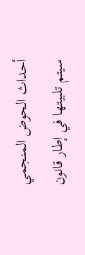أحداث الحوض المنجمي سيتم تلبيتها في إطار قانون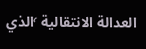العدالة الانتقالية ٬الذي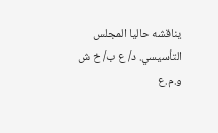يناقشه حاليا المجلس التأسيسي. د/ ع ب/ خ ش
و.م.ع